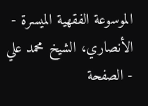الموسوعة الفقهية الميسرة - الأنصاري، الشيخ محمد علي - الصفحة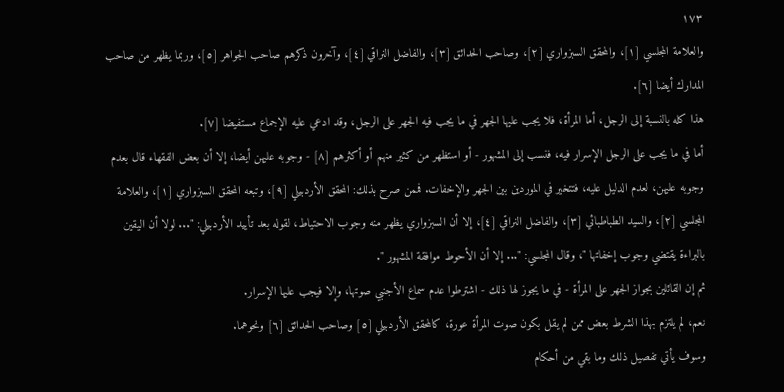١٧٣
والعلامة المجلسي [١]، والمحقق السبزواري [٢]، وصاحب الحدائق [٣]، والفاضل النراقي [٤]، وآخرون ذكرهم صاحب الجواهر [٥]، وربما يظهر من صاحب المدارك أيضا [٦].
هذا كله بالنسبة إلى الرجل، أما المرأة، فلا يجب عليها الجهر في ما يجب فيه الجهر على الرجل، وقد ادعي عليه الإجماع مستفيضا [٧].
أما في ما يجب على الرجل الإسرار فيه، فنسب إلى المشهور - أو استظهر من كثير منهم أو أكثرهم [٨] - وجوبه عليهن أيضا، إلا أن بعض الفقهاء قال بعدم وجوبه عليهن، لعدم الدليل عليه، فتتخير في الموردين بين الجهر والإخفات. فممن صرح بذلك: المحقق الأردبيلي [٩]، وتبعه المحقق السبزواري [١]، والعلامة المجلسي [٢]، والسيد الطباطبائي [٣]، والفاضل النراقي [٤]، إلا أن السبزواري يظهر منه وجوب الاحتياط، لقوله بعد تأييد الأردبيلي: "... لولا أن اليقين بالبراءة يقتضي وجوب إخفاتها "، وقال المجلسي: "... إلا أن الأحوط موافقة المشهور ".
ثم إن القائلين بجواز الجهر على المرأة - في ما يجوز لها ذلك - اشترطوا عدم سماع الأجنبي صوتها، وإلا فيجب عليها الإسرار.
نعم، لم يلتزم بهذا الشرط بعض ممن لم يقل بكون صوت المرأة عورة، كالمحقق الأردبيلي [٥] وصاحب الحدائق [٦] ونحوهما.
وسوف يأتي تفصيل ذلك وما بقي من أحكام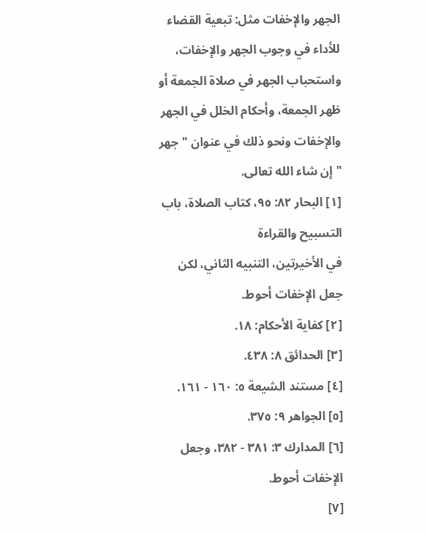الجهر والإخفات مثل: تبعية القضاء للأداء في وجوب الجهر والإخفات، واستحباب الجهر في صلاة الجمعة أو ظهر الجمعة، وأحكام الخلل في الجهر والإخفات ونحو ذلك في عنوان " جهر " إن شاء الله تعالى.
[١] البحار ٨٢: ٩٥، كتاب الصلاة، باب التسبيح والقراءة
في الأخيرتين، التنبيه الثاني، لكن جعل الإخفات أحوط.
[٢] كفاية الأحكام: ١٨.
[٣] الحدائق ٨: ٤٣٨.
[٤] مستند الشيعة ٥: ١٦٠ - ١٦١.
[٥] الجواهر ٩: ٣٧٥.
[٦] المدارك ٣: ٣٨١ - ٣٨٢، وجعل الإخفات أحوط.
[٧]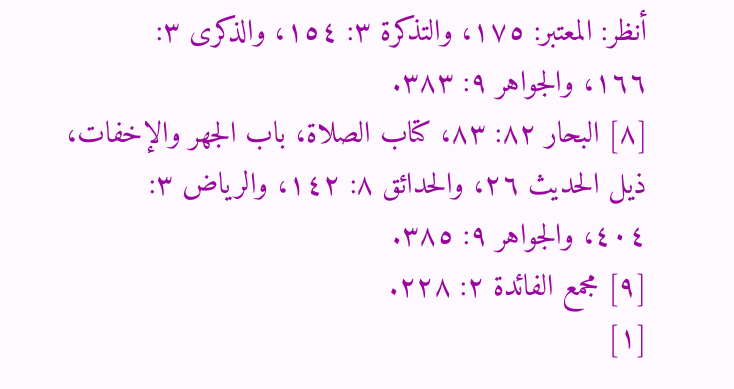أنظر: المعتبر: ١٧٥، والتذكرة ٣: ١٥٤، والذكرى ٣:
١٦٦، والجواهر ٩: ٣٨٣.
[٨] البحار ٨٢: ٨٣، كتاب الصلاة، باب الجهر والإخفات،
ذيل الحديث ٢٦، والحدائق ٨: ١٤٢، والرياض ٣:
٤٠٤، والجواهر ٩: ٣٨٥.
[٩] مجمع الفائدة ٢: ٢٢٨.
[١]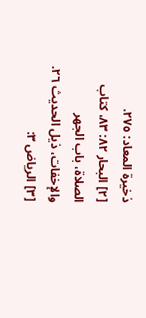ذخيرة المعاد: ٢٧٥.
[٢] البحار ٨٢: ٨٣، كتاب الصلاة، باب الجهر
والإخفات، ذيل الحديث ٢٦.
[٣] الرياض ٣: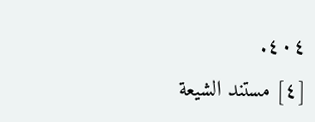٤٠٤.
[٤] مستند الشيعة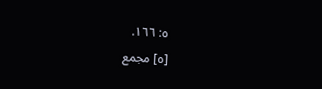٥: ١٦٦.
[٥] مجمع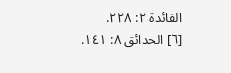الفائدة ٢: ٢٢٨.
[٦] الحدائق ٨: ١٤١.